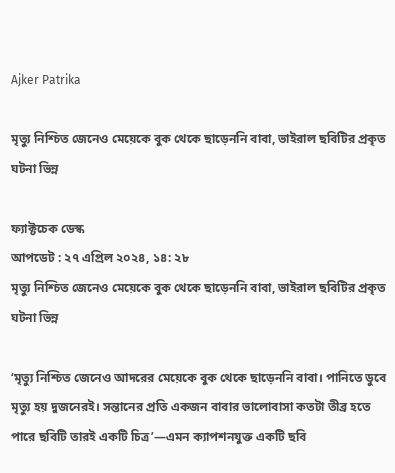Ajker Patrika

মৃত্যু নিশ্চিত জেনেও মেয়েকে বুক থেকে ছাড়েননি বাবা, ভাইরাল ছবিটির প্রকৃত ঘটনা ভিন্ন

ফ্যাক্টচেক ডেস্ক
আপডেট : ২৭ এপ্রিল ২০২৪, ১৪: ২৮
মৃত্যু নিশ্চিত জেনেও মেয়েকে বুক থেকে ছাড়েননি বাবা, ভাইরাল ছবিটির প্রকৃত ঘটনা ভিন্ন

‘মৃত্যু নিশ্চিত জেনেও আদরের মেয়েকে বুক থেকে ছাড়েননি বাবা। পানিতে ডুবে মৃত্যু হয় দুজনেরই। সন্তানের প্রতি একজন বাবার ভালোবাসা কতটা তীব্র হতে পারে ছবিটি তারই একটি চিত্র’—এমন ক্যাপশনযুক্ত একটি ছবি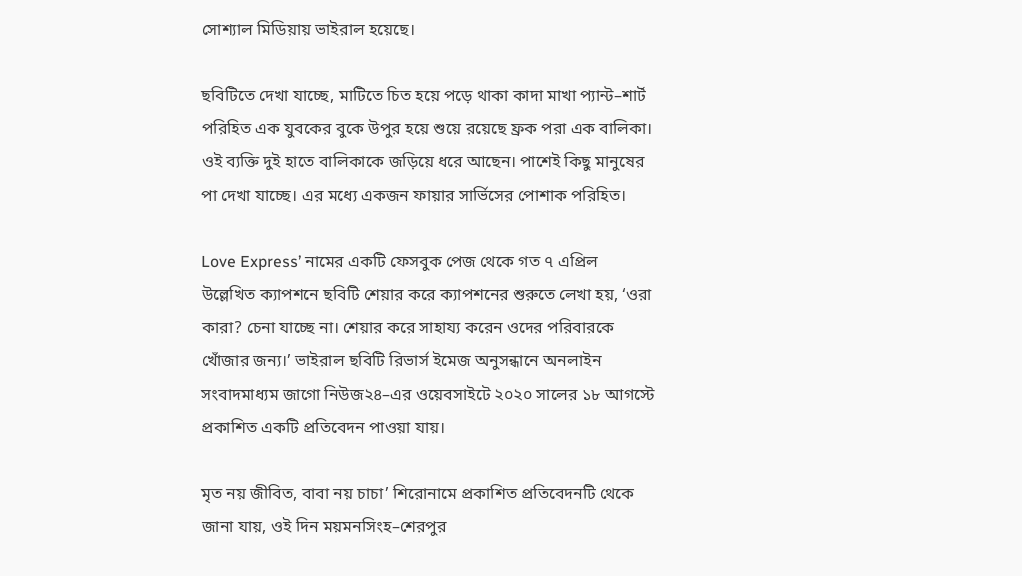সোশ্যাল মিডিয়ায় ভাইরাল হয়েছে।

ছবিটিতে দেখা যাচ্ছে, মাটিতে চিত হয়ে পড়ে থাকা কাদা মাখা প্যান্ট–শার্ট পরিহিত এক যুবকের বুকে উপুর হয়ে শুয়ে রয়েছে ফ্রক পরা এক বালিকা। ওই ব্যক্তি দুই হাতে বালিকাকে জড়িয়ে ধরে আছেন। পাশেই কিছু মানুষের পা দেখা যাচ্ছে। এর মধ্যে একজন ফায়ার সার্ভিসের পোশাক পরিহিত।

Love Express’ নামের একটি ফেসবুক পেজ থেকে গত ৭ এপ্রিল উল্লেখিত ক্যাপশনে ছবিটি শেয়ার করে ক্যাপশনের শুরুতে লেখা হয়, ‘ওরা কারা? চেনা যাচ্ছে না। শেয়ার করে সাহায্য করেন ওদের পরিবারকে খোঁজার জন্য।’ ভাইরাল ছবিটি রিভার্স ইমেজ অনুসন্ধানে অনলাইন সংবাদমাধ্যম জাগো নিউজ২৪–এর ওয়েবসাইটে ২০২০ সালের ১৮ আগস্টে প্রকাশিত একটি প্রতিবেদন পাওয়া যায়।

মৃত নয় জীবিত, বাবা নয় চাচা’ শিরোনামে প্রকাশিত প্রতিবেদনটি থেকে জানা যায়, ওই দিন ময়মনসিংহ–শেরপুর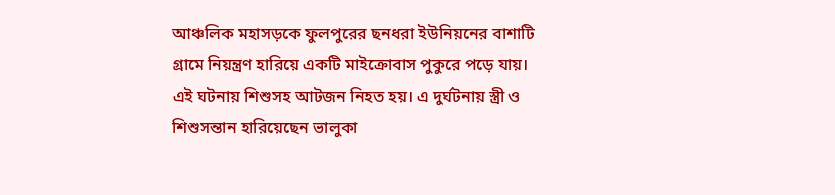আঞ্চলিক মহাসড়কে ফুলপুরের ছনধরা ইউনিয়নের বাশাটি গ্রামে নিয়ন্ত্রণ হারিয়ে একটি মাইক্রোবাস পুকুরে পড়ে যায়। এই ঘটনায় শিশুসহ আটজন নিহত হয়। এ দুর্ঘটনায় স্ত্রী ও শিশুসন্তান হারিয়েছেন ভালুকা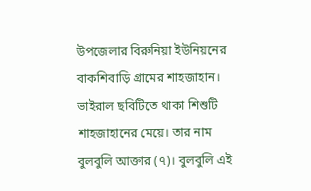উপজেলার বিরুনিয়া ইউনিয়নের বাকশিবাড়ি গ্রামের শাহজাহান। ভাইরাল ছবিটিতে থাকা শিশুটি শাহজাহানের মেয়ে। তার নাম বুলবুলি আক্তার (৭)। বুলবুলি এই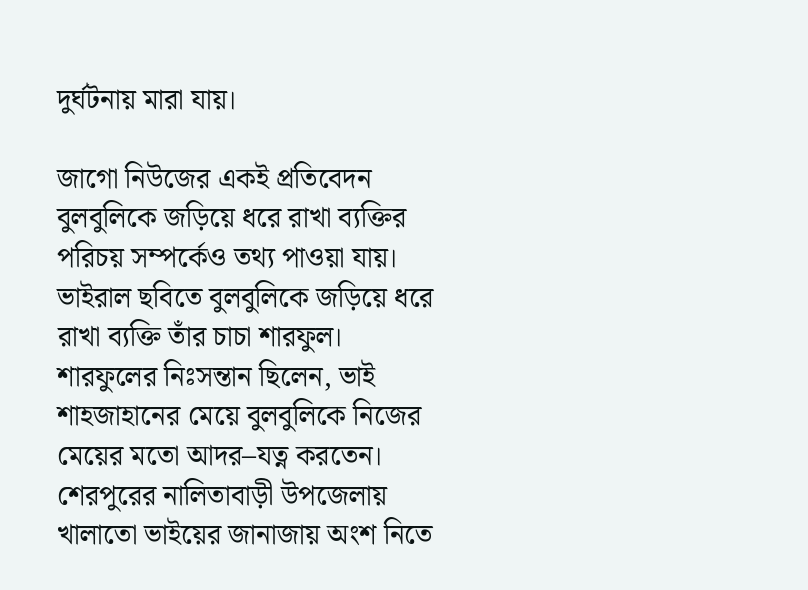দুর্ঘটনায় মারা যায়।

জাগো নিউজের একই প্রতিবেদন বুলবুলিকে জড়িয়ে ধরে রাখা ব্যক্তির পরিচয় সম্পর্কেও তথ্য পাওয়া যায়। ভাইরাল ছবিতে বুলবুলিকে জড়িয়ে ধরে রাখা ব্যক্তি তাঁর চাচা শারফুল। শারফুলের নিঃসন্তান ছিলেন, ভাই শাহজাহানের মেয়ে বুলবুলিকে নিজের মেয়ের মতো আদর–যত্ন করতেন। শেরপুরের নালিতাবাড়ী উপজেলায় খালাতো ভাইয়ের জানাজায় অংশ নিতে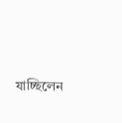যাচ্ছিলেন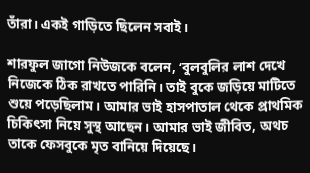তাঁরা। একই গাড়িতে ছিলেন সবাই।

শারফুল জাগো নিউজকে বলেন, ‘বুলবুলির লাশ দেখে নিজেকে ঠিক রাখতে পারিনি। তাই বুকে জড়িয়ে মাটিতে শুয়ে পড়েছিলাম। আমার ভাই হাসপাতাল থেকে প্রাথমিক চিকিৎসা নিয়ে সুস্থ আছেন। আমার ভাই জীবিত, অথচ তাকে ফেসবুকে মৃত বানিয়ে দিয়েছে।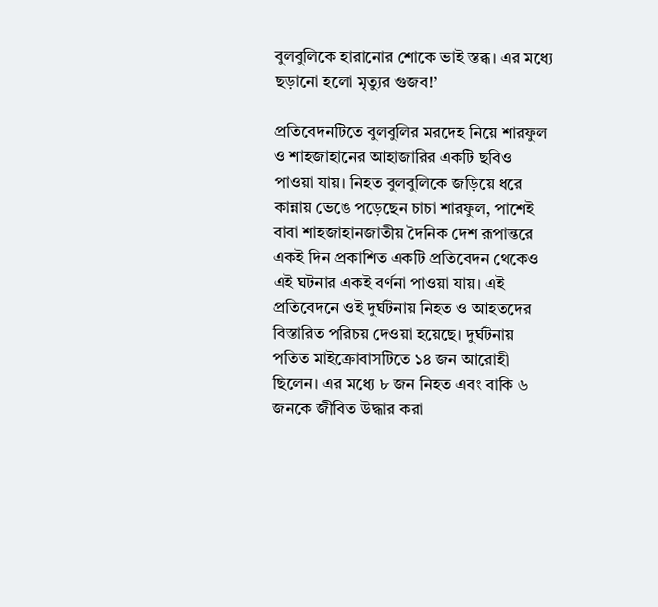বুলবুলিকে হারানোর শোকে ভাই স্তব্ধ। এর মধ্যে ছড়ানো হলো মৃত্যুর গুজব!’

প্রতিবেদনটিতে বুলবুলির মরদেহ নিয়ে শারফুল ও শাহজাহানের আহাজারির একটি ছবিও পাওয়া যায়। নিহত বুলবুলিকে জড়িয়ে ধরে কান্নায় ভেঙে পড়েছেন চাচা শারফুল, পাশেই বাবা শাহজাহানজাতীয় দৈনিক দেশ রূপান্তরে একই দিন প্রকাশিত একটি প্রতিবেদন থেকেও এই ঘটনার একই বর্ণনা পাওয়া যায়। এই প্রতিবেদনে ওই দুর্ঘটনায় নিহত ও আহতদের বিস্তারিত পরিচয় দেওয়া হয়েছে। দুর্ঘটনায় পতিত মাইক্রোবাসটিতে ১৪ জন আরোহী ছিলেন। এর মধ্যে ৮ জন নিহত এবং বাকি ৬ জনকে জীবিত উদ্ধার করা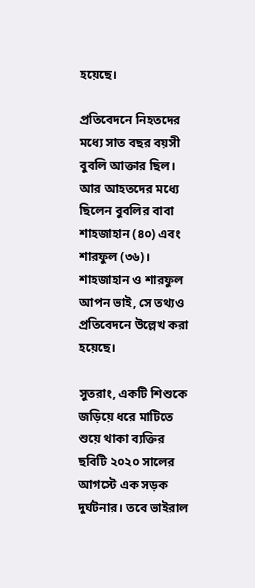হয়েছে।

প্রতিবেদনে নিহতদের মধ্যে সাত বছর বয়সী বুবলি আক্তার ছিল। আর আহতদের মধ্যে ছিলেন বুবলির বাবা শাহজাহান (৪০) এবং শারফুল (৩৬)। শাহজাহান ও শারফুল আপন ভাই, সে তথ্যও প্রতিবেদনে উল্লেখ করা হয়েছে।

সুতরাং, একটি শিশুকে জড়িয়ে ধরে মাটিতে শুয়ে থাকা ব্যক্তির ছবিটি ২০২০ সালের আগস্টে এক সড়ক দুর্ঘটনার। তবে ভাইরাল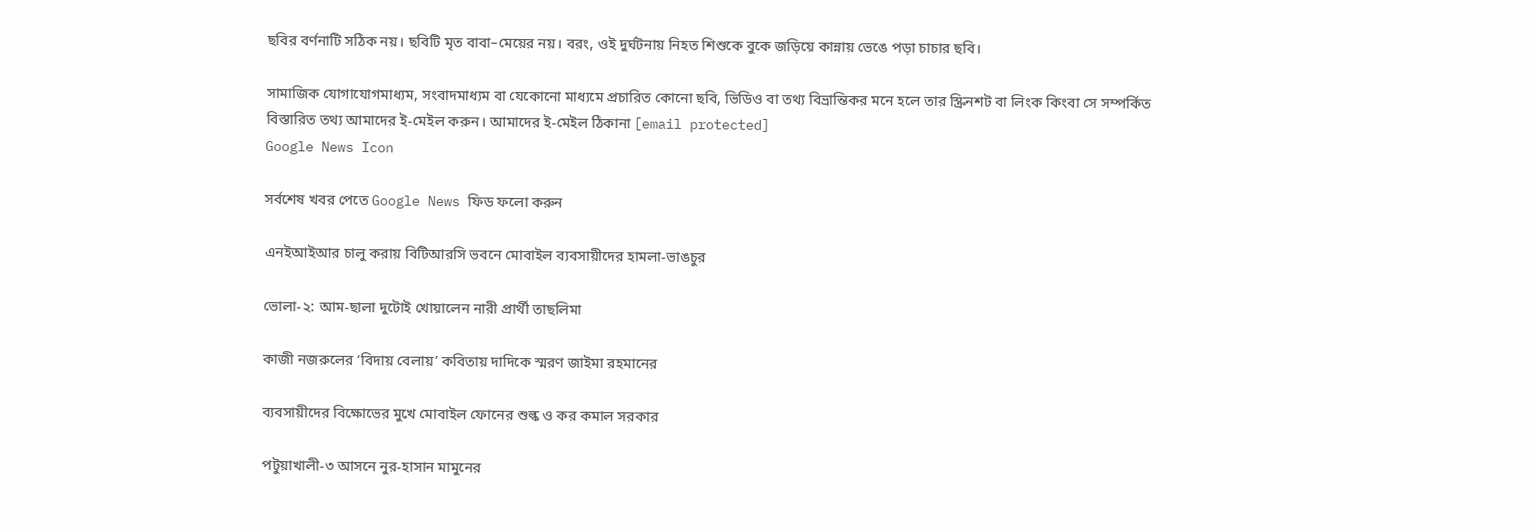ছবির বর্ণনাটি সঠিক নয়। ছবিটি মৃত বাবা–মেয়ের নয়। বরং, ওই দুর্ঘটনায় নিহত শিশুকে বুকে জড়িয়ে কান্নায় ভেঙে পড়া চাচার ছবি।

সামাজিক যোগাযোগমাধ্যম, সংবাদমাধ্যম বা যেকোনো মাধ্যমে প্রচারিত কোনো ছবি, ভিডিও বা তথ্য বিভ্রান্তিকর মনে হলে তার স্ক্রিনশট বা লিংক কিংবা সে সম্পর্কিত বিস্তারিত তথ্য আমাদের ই-মেইল করুন। আমাদের ই-মেইল ঠিকানা [email protected]
Google News Icon

সর্বশেষ খবর পেতে Google News ফিড ফলো করুন

এনইআইআর চালু করায় বিটিআরসি ভবনে মোবাইল ব্যবসায়ীদের হামলা-ভাঙচুর

ভোলা-২: আম-ছালা দুটোই খোয়ালেন নারী প্রার্থী তাছলিমা

কাজী নজরুলের ‘বিদায় বেলায়’ কবিতায় দাদিকে স্মরণ জাইমা রহমানের

ব্যবসায়ীদের বিক্ষোভের মুখে মোবাইল ফোনের শুল্ক ও কর কমাল সরকার

পটুয়াখালী-৩ আসনে নুর-হাসান মামুনের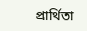প্রার্থিতা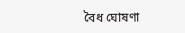বৈধ ঘোষণা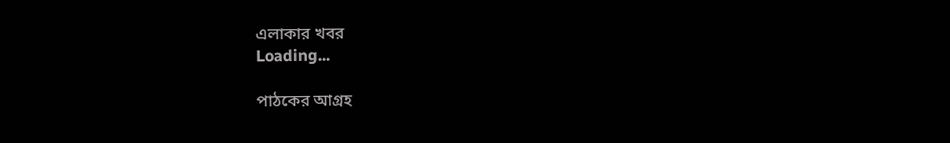এলাকার খবর
Loading...

পাঠকের আগ্রহ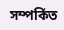সম্পর্কিত